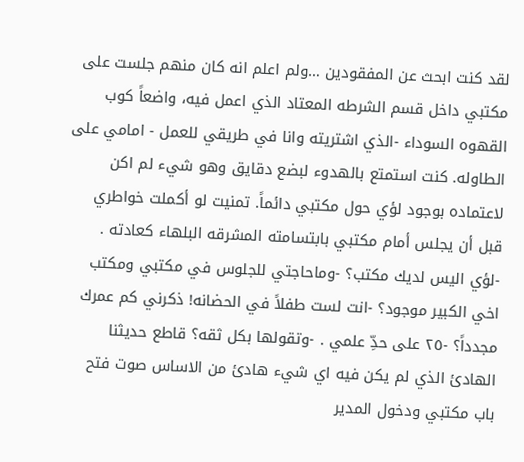لقد كنت ابحث عن المفقودين …ولم اعلم انه كان منهم جلست على مكتبي داخل قسم الشرطه المعتاد الذي اعمل فيه، واضعاً كوب القهوه السوداء -الذي اشتريته وانا في طريقي للعمل - امامي على الطاوله. كنت استمتع بالهدوء لبضع دقايق وهو شيء لم اكن لاعتماده بوجود لؤي حول مكتبي دائماً. تمنيت لو أكملت خواطري قبل أن يجلس أمام مكتبي بابتسامته المشرقه البلهاء كعادته . -لؤي اليس لديك مكتب؟ -وماحاجتي للجلوس في مكتبي ومكتب اخي الكبير موجود؟ -انت لست طفلاً في الحضانه! ذكرني كم عمرك مجدداً؟ -٢٥ على حدِّ علمي . -وتقولها بكل ثقه؟ قاطع حديثنا الهادئ الذي لم يكن فيه اي شيء هادئ من الاساس صوت فتح باب مكتبي ودخول المدير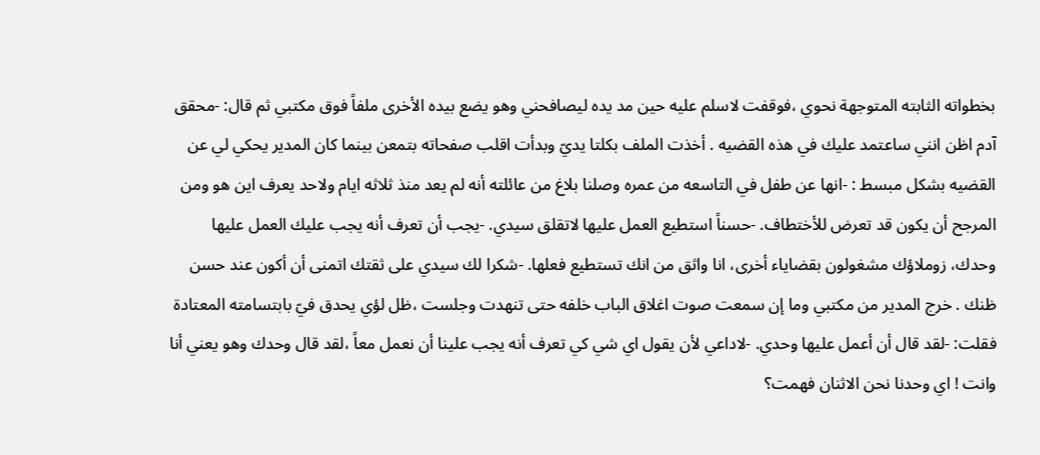بخطواته الثابته المتوجهة نحوي ،فوقفت لاسلم عليه حين مد يده ليصافحني وهو يضع بيده الأخرى ملفاً فوق مكتبي ثم قال: -محقق آدم اظن انني ساعتمد عليك في هذه القضيه . أخذت الملف بكلتا يديّ وبدأت اقلب صفحاته بتمعن بينما كان المدير يحكي لي عن القضيه بشكل مبسط : -انها عن طفل في التاسعه من عمره وصلنا بلاغ من عائلته أنه لم يعد منذ ثلاثه ايام ولاحد يعرف اين هو ومن المرجح أن يكون قد تعرض للأختطاف. -حسناً استطيع العمل عليها لاتقلق سيدي. -يجب أن تعرف أنه يجب عليك العمل عليها وحدك، زوملاؤك مشغولون بقضاياء أخرى، انا واثق من انك تستطيع فعلها. -شكرا لك سيدي على ثقتك اتمنى أن أكون عند حسن ظنك . خرج المدير من مكتبي وما إن سمعت صوت اغلاق الباب خلفه حتى تنهدت وجلست ،ظل لؤي يحدق فيّ بابتسامته المعتادة فقلت: -لقد قال أن أعمل عليها وحدي. -لاداعي لأن يقول اي شي كي تعرف أنه يجب علينا أن نعمل معاً ،لقد قال وحدك وهو يعني أنا وانت ! اي وحدنا نحن الاثنان فهمت؟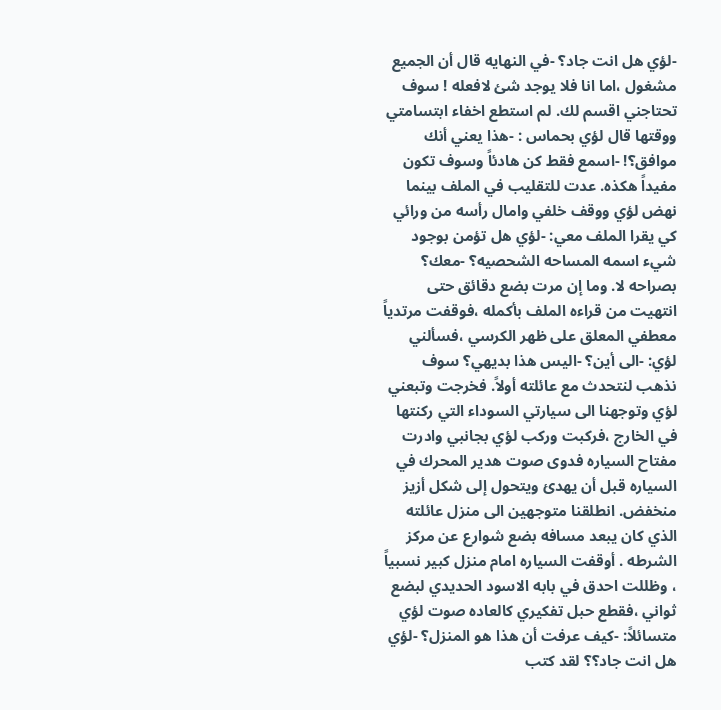-لؤي هل انت جاد؟ -في النهايه قال أن الجميع مشغول ،اما انا فلا يوجد شئ لافعله ! سوف تحتاجني اقسم لك. لم استطع اخفاء ابتسامتي ووقتها قال لؤي بحماس : -هذا يعني أنك موافق؟! -اسمع فقط كن هادئاً وسوف تكون مفيداً هكذه. عدت للتقليب في الملف بينما نهض لؤي ووقف خلفي وامال رأسه من ورائي كي يقرا الملف معي: -لؤي هل تؤمن بوجود شيء اسمه المساحه الشحصيه؟ -معك؟ بصراحه لا. وما إن مرت بضع دقائق حتى انتهيت من قراءه الملف بأكمله ،فوقفت مرتدياً معطفي المعلق على ظهر الكرسي ،فسألني لؤي: -الى أين؟ -اليس هذا بديهي؟ سوف نذهب لنتحدث مع عائلته أولاً. فخرجت وتبعني لؤي وتوجهنا الى سيارتي السوداء التي ركنتها في الخارج ،فركبت وركب لؤي بجانبي وادرت مفتاح السياره فدوى صوت هدير المحرك في السياره قبل أن يهدئ ويتحول إلى شكل أزيز منخفض. انطلقنا متوجهين الى منزل عائلته الذي كان يبعد مسافه بضع شوارع عن مركز الشرطه . أوقفت السياره امام منزل كبير نسبياً ، وظللت احدق في بابه الاسود الحديدي لبضع ثواني ،فقطع حبل تفكيري كالعاده صوت لؤي متسائلاً: -كيف عرفت أن هذا هو المنزل؟ -لؤي هل انت جاد؟؟ لقد كتب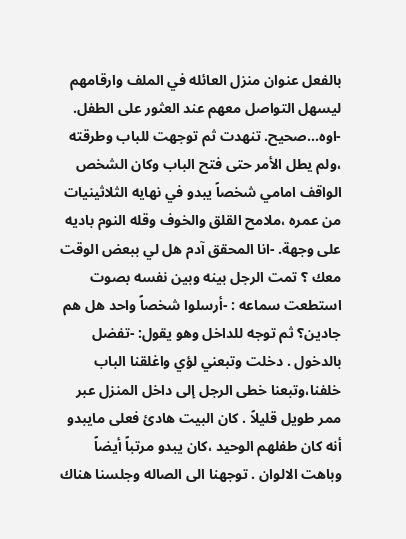بالفعل عنوان منزل العائله في الملف وارقامهم ليسهل التواصل معهم عند العثور على الطفل. -اوه...صحيح. تنهدت ثم توجهت للباب وطرقته ،ولم يطل الأمر حتى فتح الباب وكان الشخص الواقف امامي شخصاً يبدو في نهايه الثلاثينيات من عمره ،ملامح القلق والخوف وقله النوم باديه على وجهة. -انا المحقق آدم هل لي ببعض الوقت معك ؟ تمت الرجل بينه وبين نفسه بصوت استطعت سماعه : -أرسلوا شخصاً واحد هل هم جادين؟ ثم توجه للداخل وهو يقول: -تفضل بالدخول . دخلت وتبعني لؤي واغلقنا الباب خلفنا،وتبعنا خطى الرجل إلى داخل المنزل عبر ممر طويل قليلاً . كان البيت هادئ فعلى مايبدو أنه كان طفلهم الوحيد ،كان يبدو مرتباً أيضاً وباهت الالوان . توجهنا الى الصاله وجلسنا هناك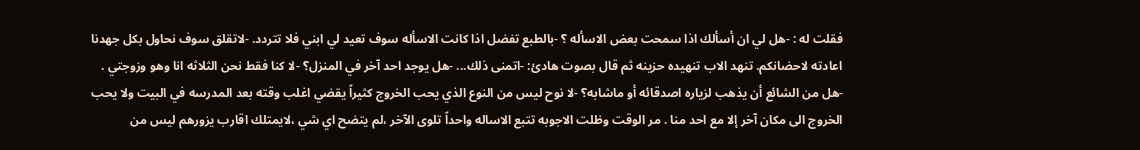فقلت له : -هل لي ان أسألك اذا سمحت بعض الاسأله ؟ -بالطبع تفضل اذا كانت الاسأله سوف تعيد لي ابني فلا تتردد. -لاتقلق سوف نحاول بكل جهدنا اعادته لاحضانكم. تنهد الاب تنهيده حزينه ثم قال بصوت هادئ: -اتمنى ذلك... -هل يوجد احد آخر في المنزل؟ -لا كنا فقط نحن الثلاثه انا وهو وزوجتي . -هل من الشائع أن يذهب لزياره اصدقائه أو ماشابه؟ -لا نوح ليس من النوع الذي يحب الخروج كثيراً يقضي اغلب وقته بعد المدرسه في البيت ولا يحب الخروج الى مكان آخر إلا مع احد منا . مر الوقت وظلت الاجوبه تتبع الاساله واحداً تلوى الآخر ،لم يتضح اي شي ،لايمتلك اقارب يزورهم ليس من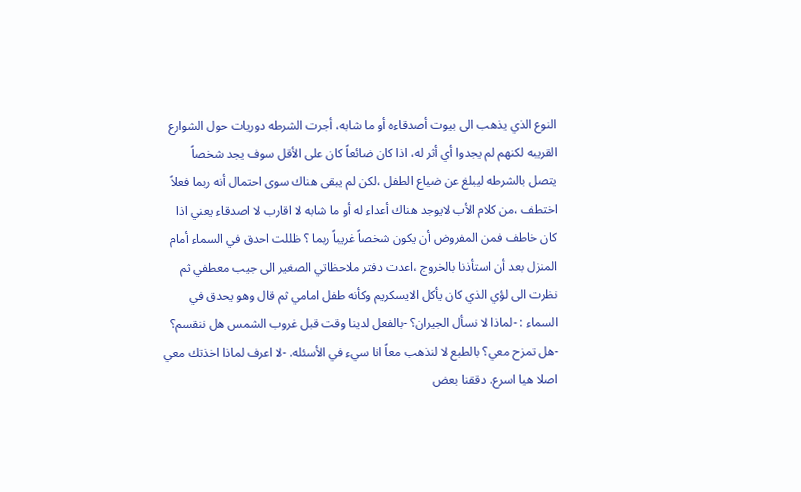النوع الذي يذهب الى بيوت أصدقاءه أو ما شابه، أجرت الشرطه دوريات حول الشوارع القريبه لكنهم لم يجدوا أي أثر له، اذا كان ضائعاً كان على الأقل سوف يجد شخصاً يتصل بالشرطه ليبلغ عن ضياع الطفل ،لكن لم يبقى هناك سوى احتمال أنه ربما فعلاً اختطف ،من كلام الأب لايوجد هناك أعداء له أو ما شابه لا اقارب لا اصدقاء يعني اذا كان خاطف فمن المفروض أن يكون شخصاً غريباً ربما ؟ ظللت احدق في السماء أمام المنزل بعد أن استأذنا بالخروج ،اعدت دفتر ملاحظاتي الصغير الى جيب معطفي ثم نظرت الى لؤي الذي كان يأكل الايسكريم وكأنه طفل امامي ثم قال وهو يحدق في السماء : -لماذا لا نسأل الجيران؟ -بالفعل لدينا وقت قبل غروب الشمس هل ننقسم؟ -هل تمزح معي؟ بالطبع لا لنذهب معاً انا سيء في الأسئله. -لا اعرف لماذا اخذتك معي اصلا هيا اسرع. دققنا بعض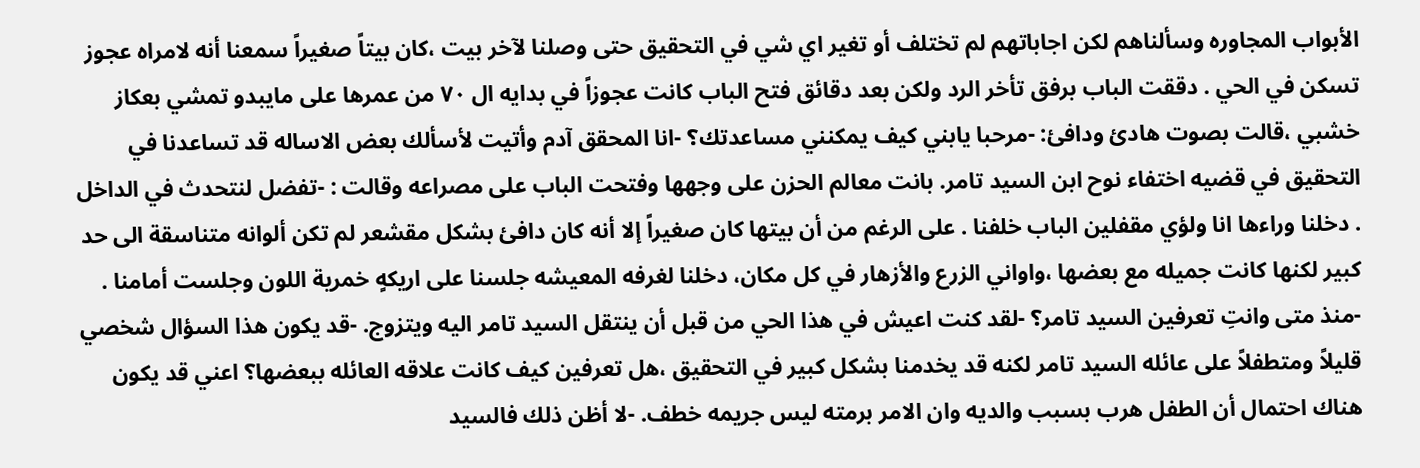الأبواب المجاوره وسألناهم لكن اجاباتهم لم تختلف أو تغير اي شي في التحقيق حتى وصلنا لآخر بيت ،كان بيتاً صغيراً سمعنا أنه لامراه عجوز تسكن في الحي . دققت الباب برفق تأخر الرد ولكن بعد دقائق فتح الباب كانت عجوزاً في بدايه ال ٧٠ من عمرها على مايبدو تمشي بعكاز خشبي ،قالت بصوت هادئ ودافئ: -مرحبا يابني كيف يمكنني مساعدتك؟ -انا المحقق آدم وأتيت لأسألك بعض الاساله قد تساعدنا في التحقيق في قضيه اختفاء نوح ابن السيد تامر. بانت معالم الحزن على وجهها وفتحت الباب على مصراعه وقالت : -تفضل لنتحدث في الداخل . دخلنا وراءها انا ولؤي مقفلين الباب خلفنا . على الرغم من أن بيتها كان صغيراً إلا أنه كان دافئ بشكل مقشعر لم تكن ألوانه متناسقة الى حد كبير لكنها كانت جميله مع بعضها ،واواني الزرع والأزهار في كل مكان، دخلنا لغرفه المعيشه جلسنا على اريكهٍ خمرية اللون وجلست أمامنا . -منذ متى وانتِ تعرفين السيد تامر؟ -لقد كنت اعيش في هذا الحي من قبل أن ينتقل السيد تامر اليه ويتزوج. -قد يكون هذا السؤال شخصي قليلاً ومتطفلاً على عائله السيد تامر لكنه قد يخدمنا بشكل كبير في التحقيق ،هل تعرفين كيف كانت علاقه العائله ببعضها؟ اعني قد يكون هناك احتمال أن الطفل هرب بسبب والديه وان الامر برمته ليس جريمه خطف. -لا أظن ذلك فالسيد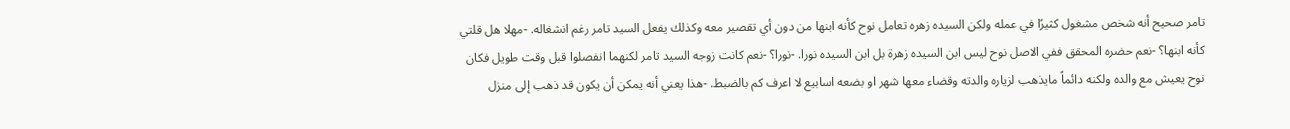تامر صحيح أنه شخص مشغول كثيرًا في عمله ولكن السيده زهره تعامل نوح كأنه ابنها من دون أي تقصير معه وكذلك يفعل السيد تامر رغم انشغاله. -مهلا هل قلتي كأنه ابنها؟ -نعم حضره المحقق ففي الاصل نوح ليس ابن السيده زهرة بل ابن السيده نورا. -نورا؟ -نعم كانت زوجه السيد تامر لكنهما انفصلوا قبل وقت طويل فكان نوح يعيش مع والده ولكنه دائماً مايذهب لزياره والدته وقضاء معها شهر او بضعه اسابيع لا اعرف كم بالضبط. -هذا يعني أنه يمكن أن يكون قد ذهب إلى منزل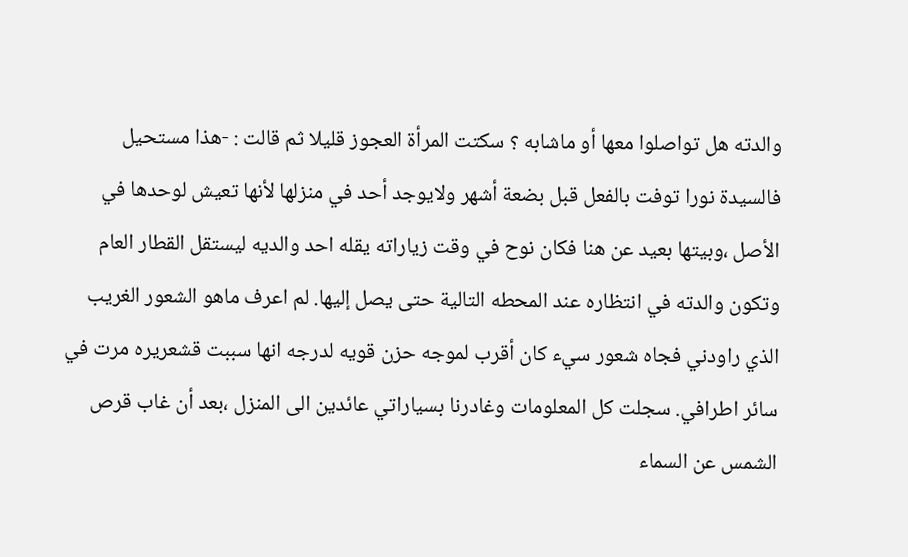والدته هل تواصلوا معها أو ماشابه ؟ سكتت المرأة العجوز قليلا ثم قالت : -هذا مستحيل فالسيدة نورا توفت بالفعل قبل بضعة أشهر ولايوجد أحد في منزلها لأنها تعيش لوحدها في الأصل ،وبيتها بعيد عن هنا فكان نوح في وقت زياراته يقله احد والديه ليستقل القطار العام وتكون والدته في انتظاره عند المحطه التالية حتى يصل إليها. لم اعرف ماهو الشعور الغريب الذي راودني فجاه شعور سيء كان أقرب لموجه حزن قويه لدرجه انها سببت قشعريره مرت في سائر اطرافي. سجلت كل المعلومات وغادرنا بسياراتي عائدين الى المنزل ،بعد أن غاب قرص الشمس عن السماء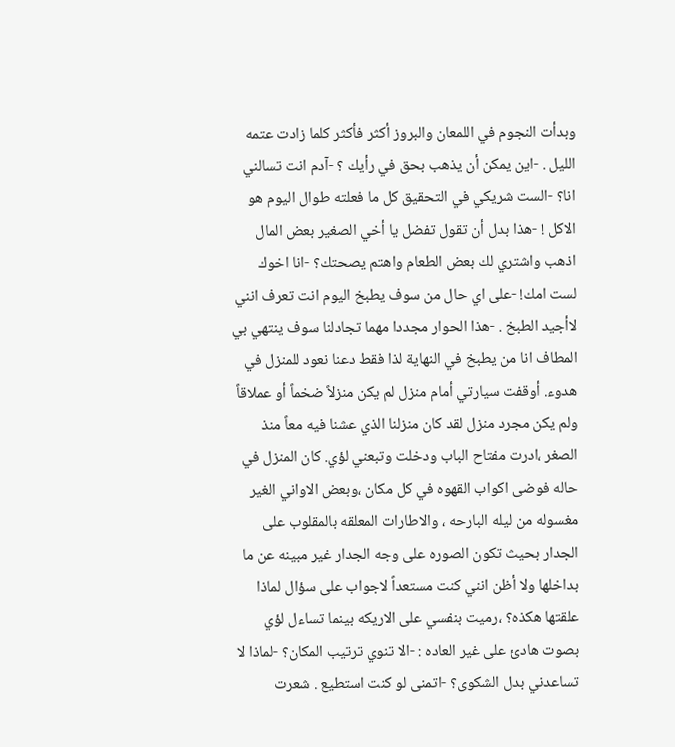وبدأت النجوم في اللمعان والبروز أكثر فأكثر كلما زادت عتمه الليل . -اين يمكن أن يذهب بحق في رأيك ؟ -آدم انت تسالني انا؟ -الست شريكي في التحقيق كل ما فعلته طوال اليوم هو الاكل ! -هذا بدل أن تقول تفضل يا أخي الصغير بعض المال اذهب واشتري لك بعض الطعام واهتم يصحتك؟ -انا اخوك لست امك! -على اي حال من سوف يطبخ اليوم انت تعرف انني لاأجيد الطبخ . -هذا الحوار مجددا مهما تجادلنا سوف ينتهي بي المطاف انا من يطبخ في النهاية لذا فقط دعنا نعود للمنزل في هدوء. أوقفت سيارتي أمام منزل لم يكن منزلاً ضخماً أو عملاقاً ولم يكن مجرد منزل لقد كان منزلنا الذي عشنا فيه معاً منذ الصغر ،ادرت مفتاح الباب ودخلت وتبعني لؤي. كان المنزل في حاله فوضى اكواب القهوه في كل مكان ،وبعض الاواني الغير مغسوله من ليله البارحه ، والاطارات المعلقه بالمقلوب على الجدار بحيث تكون الصوره على وجه الجدار غير مبينه عن ما بداخلها ولا أظن انني كنت مستعداً لاجواب على سؤال لماذا علقتها هكذه؟ ،رميت بنفسي على الاريكه بينما تساءل لؤي بصوت هادئ على غير العاده : -الا تنوي ترتيب المكان؟ -لماذا لا تساعدني بدل الشكوى؟ -اتمنى لو كنت استطيع . شعرت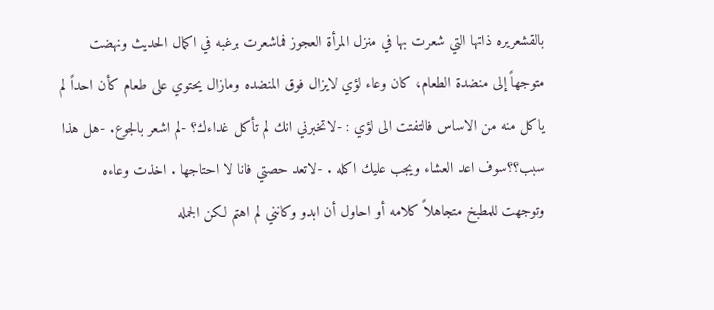بالقشعريره ذاتها التي شعرت بها في منزل المرأة العجوز فماشعرت برغبه في اكمال الحديث ونهضت متوجهاً إلى منضدة الطعام، كان وعاء لؤي لايزال فوق المنضده ومازال يحتوي على طعام كأن احداً لم ياكل منه من الاساس فالتفتت الى لؤي : -لاتخبرني انك لم تأكل غداءك؟ -لم اشعر بالجوع. -هل هذا سبب؟؟سوف اعد العشاء ويجب عليك اكله . -لاتعد حصتي فانا لا احتاجها . اخذت وعاءه وتوجهت للمطبخ متجاهلاً كلامه أو احاول أن ابدو وكانني لم اهتم لكن الجمله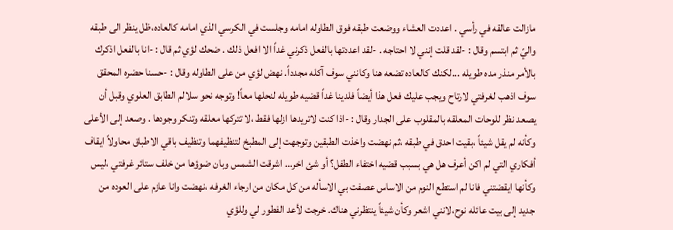مازالت عالقه في رأسي . اعددت العشاء ووضعت طبقه فوق الطاوله امامه وجلست في الكرسي الذي امامه كالعاده،ظل ينظر الى طبقه واليّ ثم ابتسم وقال : -لقد قلت إنني لا احتاجه . -لقد اعددتها بالفعل ذكرني غداً الا افعل ذلك . ضحك لؤي ثم قال : -انا بالفعل اذكرك بالأمر منذر مده طويله ...لكنك كالعاده تضعه هنا وكانني سوف آكله مجدداً. نهض لؤي من على الطاوله وقال : -حسنا حضره المحقق سوف اذهب لغرفتي لارتاح ويجب عليك فعل هذا أيضاً فلدينا غداً قضيه طويله لنحلها معاً! وتوجه نحو سلالم الطابق العلوي وقبل أن يصعد نظر للوحات المعلقه بالمقلوب على الجدار وقال : -اذا كنت لاتريدها ازلها فقط ،لا تتركها معلقه وتنكر وجودها . وصعد إلى الأعلى وكأنه لم يقل شيئاً ،بقيت احدق في طبقه ،ثم نهضت واخذت الطبقين وتوجهت إلى المطبخ لتنظيفهما وتنظيف باقي الاطباق محاولاً ايقاف أفكاري التي لم اكن أعرف هل هي بسبب قضيه اختفاء الطفل؟ أو شئ اخر… اشرقت الشمس وبان ضوؤها من خلف ستائر غرفتي ،ليس وكأنها ايقضتني فانا لم استطع النوم من الاساس عصفت بي الاسأله من كل مكان من ارجاء الغرفه ،نهضت وانا عازم على العوده من جديد إلى بيت عائله نوح،لانني اشعر وكأن شيئاً ينتظرني هناك. خرجت لأعد الفطور لي وللؤي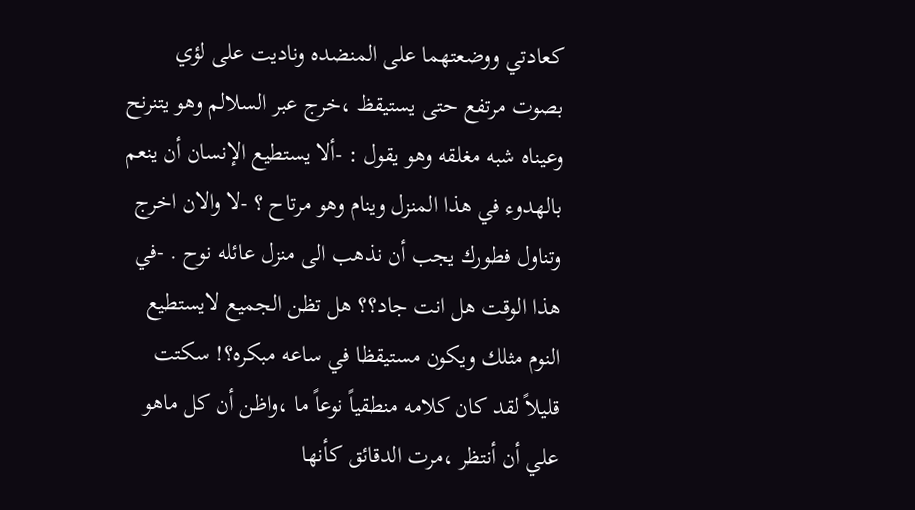كعادتي ووضعتهما على المنضده وناديت على لؤي بصوت مرتفع حتى يستيقظ ،خرج عبر السلالم وهو يتنرنح وعيناه شبه مغلقه وهو يقول : -ألا يستطيع الإنسان أن ينعم بالهدوء في هذا المنزل وينام وهو مرتاح ؟ -لا والان اخرج وتناول فطورك يجب أن نذهب الى منزل عائله نوح . -في هذا الوقت هل انت جاد؟؟ هل تظن الجميع لايستطيع النوم مثلك ويكون مستيقظا في ساعه مبكره؟! سكتت قليلاً لقد كان كلامه منطقياً نوعاً ما ،واظن أن كل ماهو علي أن أنتظر ،مرت الدقائق كأنها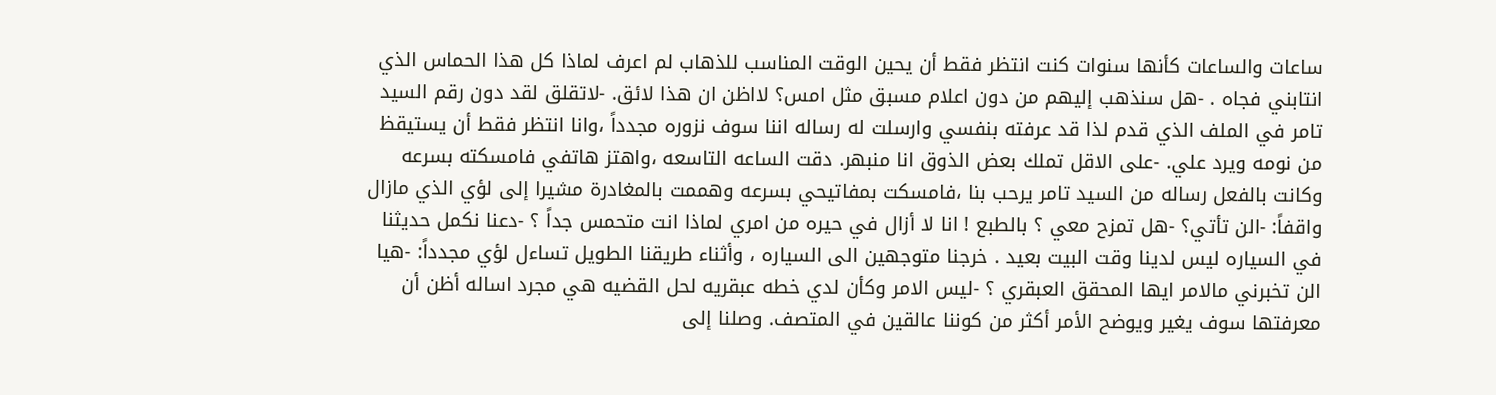ساعات والساعات كأنها سنوات كنت انتظر فقط أن يحين الوقت المناسب للذهاب لم اعرف لماذا كل هذا الحماس الذي انتابني فجاه . -هل سنذهب إليهم من دون اعلام مسبق مثل امس؟ لااظن ان هذا لائق. -لاتقلق لقد دون رقم السيد تامر في الملف الذي قدم لذا قد عرفته بنفسي وارسلت له رساله اننا سوف نزوره مجدداً ،وانا انتظر فقط أن يستيقظ من نومه ويرد علي. -على الاقل تملك بعض الذوق انا منبهر. دقت الساعه التاسعه ،واهتز هاتفي فامسكته بسرعه وكانت بالفعل رساله من السيد تامر يرحب بنا ،فامسكت بمفاتيحي بسرعه وهممت بالمغادرة مشيرا إلى لؤي الذي مازال واقفاً: -الن تأتي؟ -هل تمزح معي ؟ بالطبع ! انا لا أزال في حيره من امري لماذا انت متحمس جداً ؟ -دعنا نكمل حديثنا في السياره ليس لدينا وقت البيت بعيد . خرجنا متوجهين الى السياره ، وأثناء طريقنا الطويل تساءل لؤي مجدداً: -هيا الن تخبرني مالامر ايها المحقق العبقري ؟ -ليس الامر وكأن لدي خطه عبقريه لحل القضيه هي مجرد اساله أظن أن معرفتها سوف يغير ويوضح الأمر أكثر من كوننا عالقين في المتصف. وصلنا إلى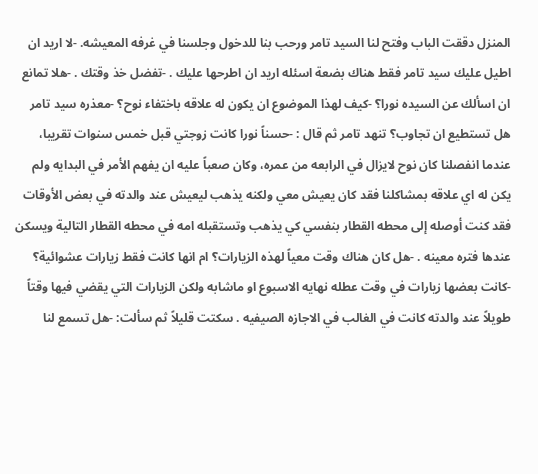المنزل دققت الباب وفتح لنا السيد تامر ورحب بنا للدخول وجلسنا في غرفه المعيشه. -لا اريد ان اطيل عليك سيد تامر فقط هناك بضعة اسئله اريد ان اطرحها عليك . -تفضل خذ وقتك . -هلا تمانع ان اسألك عن السيده نورا؟ -كيف لهذا الموضوع ان يكون له علاقه باختفاء نوح؟ -معذره سيد تامر هل تستطيع ان تجاوب؟ تنهد تامر ثم قال : -حسناً نورا كانت زوجتي قبل خمس سنوات تقريبا، عندما انفصلنا كان نوح لايزال في الرابعه من عمره، وكان صعباً عليه ان يفهم الأمر في البدايه ولم يكن له اي علاقه بمشاكلنا فقد كان يعيش معي ولكنه يذهب ليعيش عند والدته في بعض الأوقات فقد كنت أوصله إلى محطه القطار بنفسي كي يذهب وتستقبله امه في محطه القطار التالية ويسكن عندها فتره معينه . -هل كان هناك وقت معياً لهذه الزيارات؟ ام انها كانت فقط زيارات عشوائية؟ -كانت بعضها زيارات في وقت عطله نهايه الاسبوع او ماشابه ولكن الزيارات التي يقضي فيها وقتاً طويلاً عند والدته كانت في الغالب في الاجازه الصيفيه . سكتت قليلاً ثم سألت: -هل تسمع لنا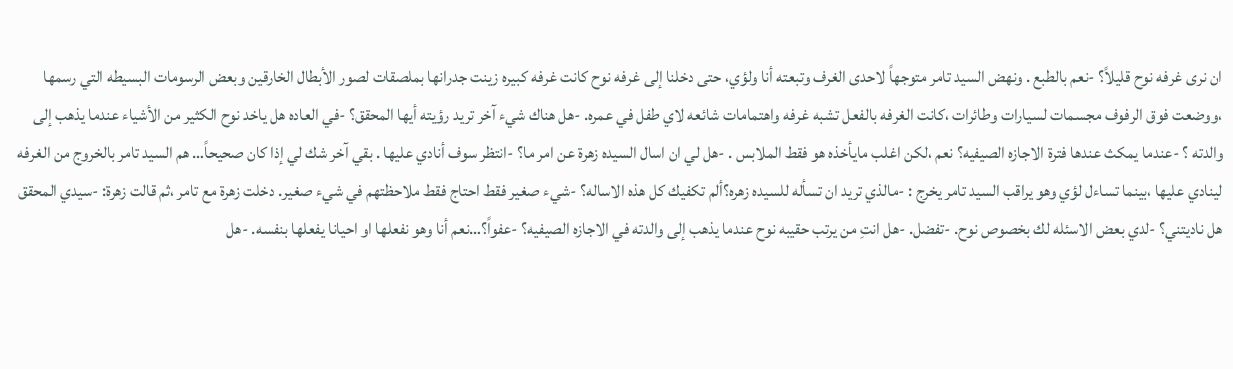ان نرى غرفه نوح قليلاً؟ -نعم بالطبع . ونهض السيد تامر متوجهاً لاحدى الغرف وتبعته أنا ولؤي، حتى دخلنا إلى غرفه نوح كانت غرفه كبيره زينت جدرانها بملصقات لصور الأبطال الخارقين وبعض الرسومات البسيطه التي رسمها ،ووضعت فوق الرفوف مجسمات لسيارات وطائرات ،كانت الغرفه بالفعل تشبه غرفه واهتمامات شائعه لاي طفل في عمره. -هل هناك شيء آخر تريد رؤيته أيها المحقق؟ -في العاده هل ياخد نوح الكثير من الأشياء عندما يذهب إلى والدته ؟ -عندما يمكث عندها فترة الاجازه الصيفيه؟ نعم ،لكن اغلب مايأخذه هو فقط الملابس . -هل لي ان اسال السيده زهرة عن امر ما؟ -انتظر سوف أنادي عليها . بقي آخر شك لي إذا كان صحيحاً… هم السيد تامر بالخروج من الغرفه لينادي عليها ،بينما تساءل لؤي وهو يراقب السيد تامر يخرج : -مالذي تريد ان تسأله للسيده زهره؟ألم تكفيك كل هذه الاساله؟ -شيء صغير فقط احتاج فقط ملاحظتهم في شيء صغير. دخلت زهرة مع تامر ،ثم قالت زهرة: -سيدي المحقق هل ناديتني؟ -لدي بعض الاسئله لك بخصوص نوح. -تفضل. -هل انتِ من يرتب حقيبه نوح عندما يذهب إلى والدته في الاجازه الصيفيه؟ -عفواً؟…نعم أنا وهو نفعلها او احيانا يفعلها بنفسه. -هل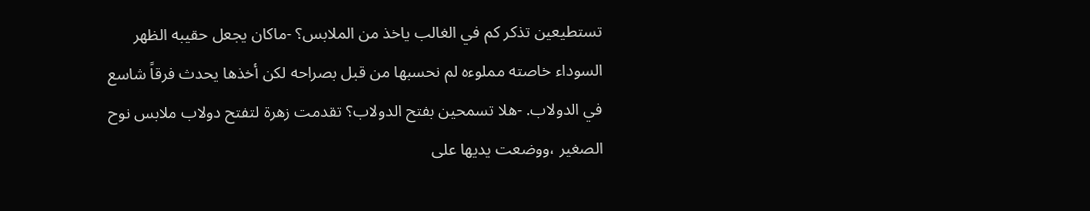تستطيعين تذكر كم في الغالب ياخذ من الملابس؟ -ماكان يجعل حقيبه الظهر السوداء خاصته مملوءه لم نحسبها من قبل بصراحه لكن أخذها يحدث فرقاً شاسع في الدولاب. -هلا تسمحين بفتح الدولاب؟ تقدمت زهرة لتفتح دولاب ملابس نوح الصغير ،ووضعت يديها على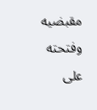مقبضيه وفتحته على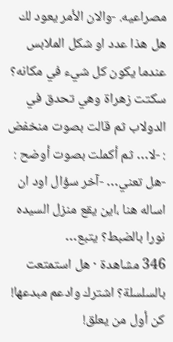مصراعيه. -والان الأمر يعود لك هل هذا عدد او شكل الملابس عندما يكون كل شيء في مكانه؟ سكتت زهراة وهي تحدق في الدولاب ثم قالت بصوت منخفض : -لا… ثم أكملت بصوت أوضح : -هل تعني… -آخر سؤال اود ان اساله هنا ،اين يقع منزل السيده نورا بالضبط؟ يتبع…
346 مشاهدة · هل استمتعت بالسلسلة؟ اشترك وادعم مبدعها!
كن أول من يعلق!